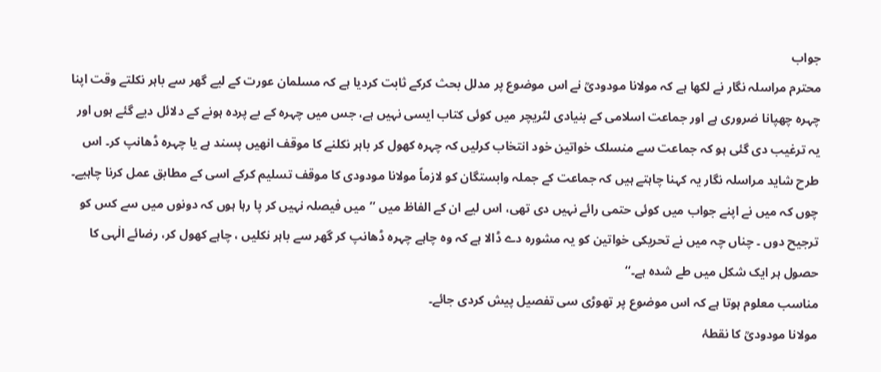جواب
محترم مراسلہ نگار نے لکھا ہے کہ مولانا مودودیؒ نے اس موضوع پر مدلل بحث کرکے ثابت کردیا ہے کہ مسلمان عورت کے لیے گھر سے باہر نکلتے وقت اپنا چہرہ چھپانا ضروری ہے اور جماعت اسلامی کے بنیادی لٹریچر میں کوئی کتاب ایسی نہیں ہے، جس میں چہرہ کے بے پردہ ہونے کے دلائل دیے گئے ہوں اور یہ ترغیب دی گئی ہو کہ جماعت سے منسلک خواتین خود انتخاب کرلیں کہ چہرہ کھول کر باہر نکلنے کا موقف انھیں پسند ہے یا چہرہ ڈھانپ کر۔ اس طرح شاید مراسلہ نگار یہ کہنا چاہتے ہیں کہ جماعت کے جملہ وابستگان کو لازماً مولانا مودودی کا موقف تسلیم کرکے اسی کے مطابق عمل کرنا چاہیے۔ چوں کہ میں نے اپنے جواب میں کوئی حتمی رائے نہیں دی تھی، اس لیے ان کے الفاظ میں ’’میں فیصلہ نہیں کر پا رہا ہوں کہ دونوں میں سے کس کو ترجیح دوں ۔ چناں چہ میں نے تحریکی خواتین کو یہ مشورہ دے ڈالا ہے کہ وہ چاہے چہرہ ڈھانپ کر گھر سے باہر نکلیں ، چاہے کھول کر، رضائے الٰہی کا حصول ہر ایک شکل میں طے شدہ ہے۔‘‘
مناسب معلوم ہوتا ہے کہ اس موضوع پر تھوڑی سی تفصیل پیش کردی جائے۔
مولانا مودودیؒ کا نقطۂ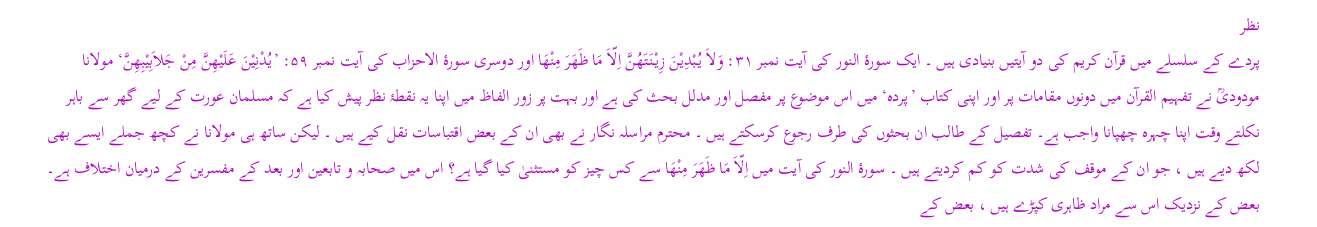نظر
پردے کے سلسلے میں قرآن کریم کی دو آیتیں بنیادی ہیں ۔ ایک سورۂ النور کی آیت نمبر ۳۱: وَلاَ یُبْدِیْنَ زِیْنَتَھُنَّ اِلّاَ مَا ظَھَرَ مِنْھَا اور دوسری سورۂ الاحزاب کی آیت نمبر ۵۹: ’یُدْنِیْنَ عَلَیْھِنَّ مِنْ جَلاَبِیْبِھِنَّ‘ مولانا مودودیؒ نے تفہیم القرآن میں دونوں مقامات پر اور اپنی کتاب ’پردہ‘ میں اس موضوع پر مفصل اور مدلل بحث کی ہے اور بہت پر زور الفاظ میں اپنا یہ نقطۂ نظر پیش کیا ہے کہ مسلمان عورت کے لیے گھر سے باہر نکلتے وقت اپنا چہرہ چھپانا واجب ہے۔ تفصیل کے طالب ان بحثوں کی طرف رجوع کرسکتے ہیں ۔ محترم مراسلہ نگار نے بھی ان کے بعض اقتباسات نقل کیے ہیں ۔ لیکن ساتھ ہی مولانا نے کچھ جملے ایسے بھی لکھ دیے ہیں ، جو ان کے موقف کی شدت کو کم کردیتے ہیں ۔ سورۂ النور کی آیت میں اِلّاَ مَا ظَھَرَ مِنْھَا سے کس چیز کو مستثنیٰ کیا گیا ہے؟ اس میں صحابہ و تابعین اور بعد کے مفسرین کے درمیان اختلاف ہے۔ بعض کے نزدیک اس سے مراد ظاہری کپڑے ہیں ، بعض کے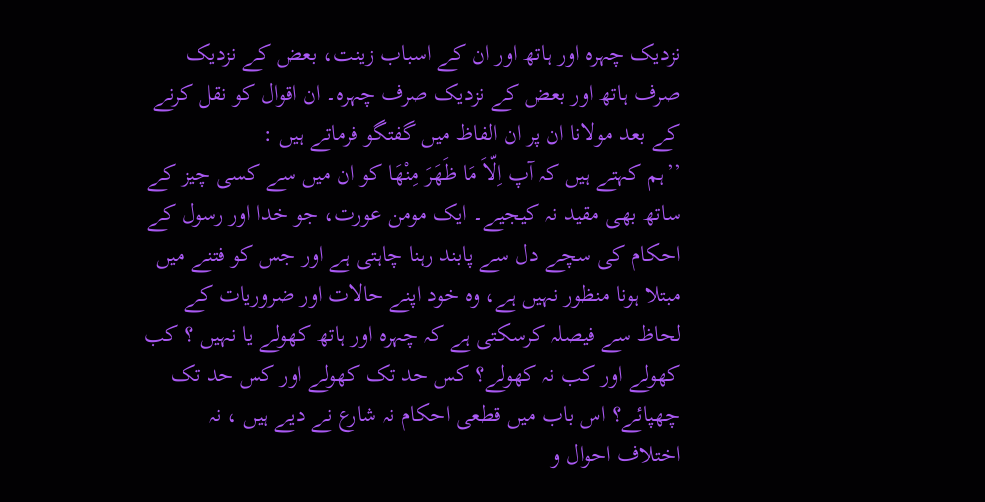نزدیک چہرہ اور ہاتھ اور ان کے اسباب زینت، بعض کے نزدیک صرف ہاتھ اور بعض کے نزدیک صرف چہرہ۔ ان اقوال کو نقل کرنے کے بعد مولانا ان پر ان الفاظ میں گفتگو فرماتے ہیں :
’’ہم کہتے ہیں کہ آپ اِلّاَ مَا ظَھَرَ مِنْھَا کو ان میں سے کسی چیز کے ساتھ بھی مقید نہ کیجیے۔ ایک مومن عورت، جو خدا اور رسول کے احکام کی سچے دل سے پابند رہنا چاہتی ہے اور جس کو فتنے میں مبتلا ہونا منظور نہیں ہے، وہ خود اپنے حالات اور ضروریات کے لحاظ سے فیصلہ کرسکتی ہے کہ چہرہ اور ہاتھ کھولے یا نہیں ؟ کب کھولے اور کب نہ کھولے؟ کس حد تک کھولے اور کس حد تک چھپائے؟ اس باب میں قطعی احکام نہ شارع نے دیے ہیں ، نہ اختلاف احوال و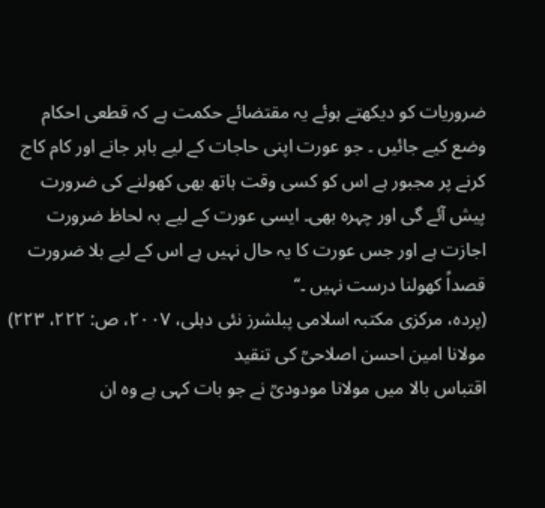ضروریات کو دیکھتے ہوئے یہ مقتضائے حکمت ہے کہ قطعی احکام وضع کیے جائیں ۔ جو عورت اپنی حاجات کے لیے باہر جانے اور کام کاج کرنے پر مجبور ہے اس کو کسی وقت ہاتھ بھی کھولنے کی ضرورت پیش آئے گی اور چہرہ بھی۔ ایسی عورت کے لیے بہ لحاظ ضرورت اجازت ہے اور جس عورت کا یہ حال نہیں ہے اس کے لیے بلا ضرورت قصداً کھولنا درست نہیں ۔‘‘
(پردہ، مرکزی مکتبہ اسلامی پبلشرز نئی دہلی، ۲۰۰۷، ص: ۲۲۲، ۲۲۳)
مولانا امین احسن اصلاحیؒ کی تنقید
اقتباس بالا میں مولانا مودودیؒ نے جو بات کہی ہے وہ ان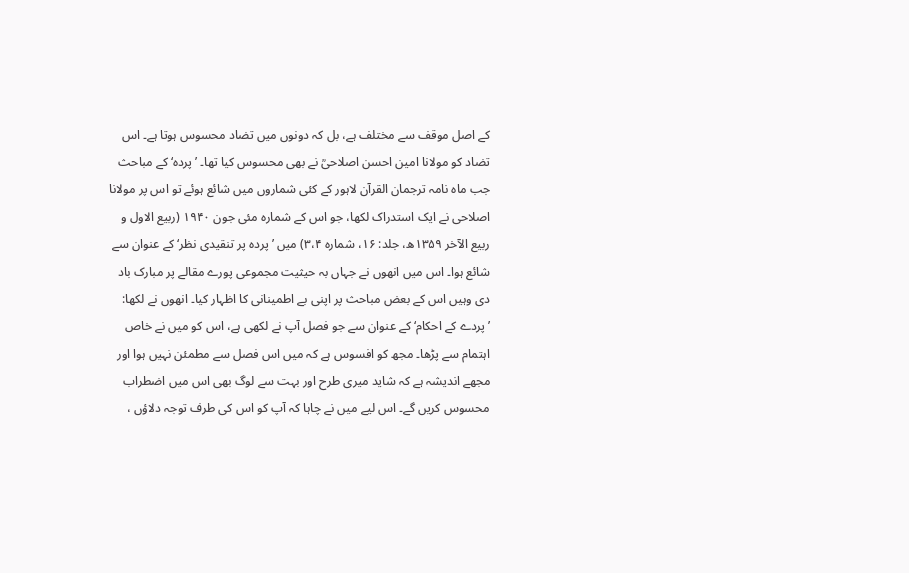کے اصل موقف سے مختلف ہے، بل کہ دونوں میں تضاد محسوس ہوتا ہے۔ اس تضاد کو مولانا امین احسن اصلاحیؒ نے بھی محسوس کیا تھا۔ ’پردہ‘ کے مباحث جب ماہ نامہ ترجمان القرآن لاہور کے کئی شماروں میں شائع ہوئے تو اس پر مولانا اصلاحی نے ایک استدراک لکھا، جو اس کے شمارہ مئی جون ۱۹۴۰ (ربیع الاول و ربیع الآخر ۱۳۵۹ھ، جلد: ۱۶، شمارہ ۳،۴) میں ’پردہ پر تنقیدی نظر‘ کے عنوان سے شائع ہوا۔ اس میں انھوں نے جہاں بہ حیثیت مجموعی پورے مقالے پر مبارک باد دی وہیں اس کے بعض مباحث پر اپنی بے اطمینانی کا اظہار کیا۔ انھوں نے لکھا:
’پردے کے احکام‘ کے عنوان سے جو فصل آپ نے لکھی ہے، اس کو میں نے خاص اہتمام سے پڑھا۔ مجھ کو افسوس ہے کہ میں اس فصل سے مطمئن نہیں ہوا اور مجھے اندیشہ ہے کہ شاید میری طرح اور بہت سے لوگ بھی اس میں اضطراب محسوس کریں گے۔ اس لیے میں نے چاہا کہ آپ کو اس کی طرف توجہ دلاؤں ،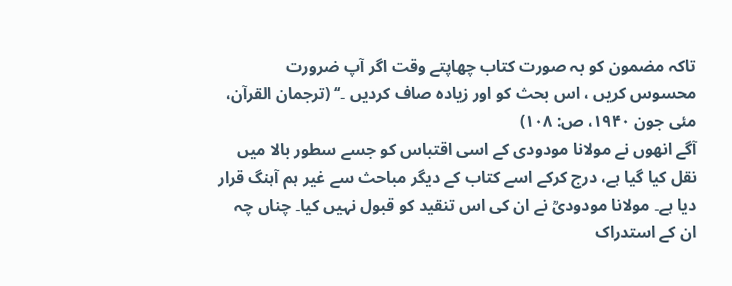تاکہ مضمون کو بہ صورت کتاب چھاپتے وقت اگر آپ ضرورت محسوس کریں ، اس بحث کو اور زیادہ صاف کردیں ۔‘‘ (ترجمان القرآن، مئی جون ۱۹۴۰، ص: ۱۰۸)
آگے انھوں نے مولانا مودودی کے اسی اقتباس کو جسے سطور بالا میں نقل کیا گیا ہے، درج کرکے اسے کتاب کے دیگر مباحث سے غیر ہم آہنگ قرار دیا ہے۔ مولانا مودودیؒ نے ان کی اس تنقید کو قبول نہیں کیا۔ چناں چہ ان کے استدراک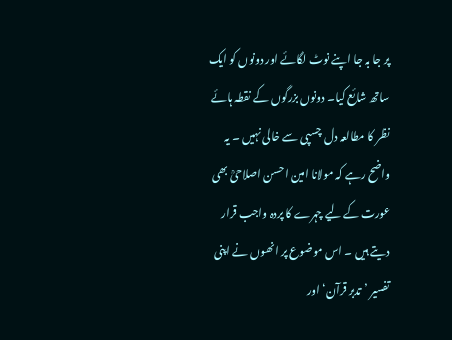پر جا بہ جا اپنے نوٹ لگائے اور دونوں کو ایک ساتھ شائع کیا۔ دونوں بزرگوں کے نقطہ ہائے نظر کا مطالعہ دل چسپی سے خالی نہیں ۔ یہ واضح رہے کہ مولانا امین احسن اصلاحیؒ بھی عورت کے لیے چہرے کا پردہ واجب قرار دیتے ہیں ۔ اس موضوع پر انھوں نے اپنی تفسیر ’تدبر قرآن‘ اور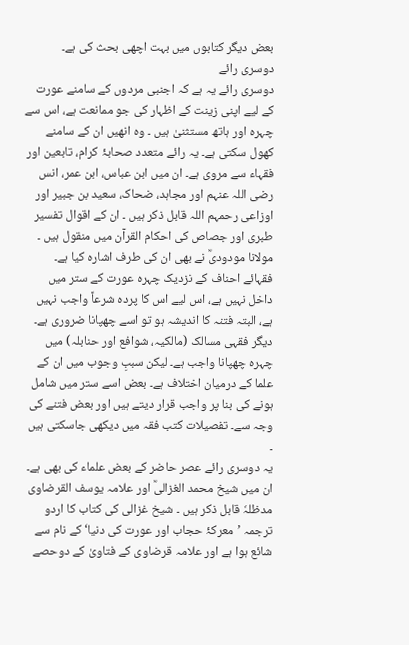بعض دیگر کتابوں میں بہت اچھی بحث کی ہے۔
دوسری رائے
دوسری رائے یہ ہے کہ اجنبی مردوں کے سامنے عورت کے لیے اپنی زینت کے اظہار کی جو ممانعت ہے، اس سے چہرہ اور ہاتھ مستثنیٰ ہیں ۔ وہ انھیں ان کے سامنے کھول سکتی ہے۔ یہ رائے متعدد صحابۂ کرام، تابعین اور فقہاء سے مروی ہے۔ ان میں ابن عباس، ابن عمر، انس رضی اللہ عنہم اور مجاہد، ضحاک، سعید بن جبیر اور اوزاعی رحمہم اللہ قابل ذکر ہیں ۔ ان کے اقوال تفسیر طبری اور جصاص کی احکام القرآن میں منقول ہیں ۔ مولانا مودودیؒ نے بھی ان کی طرف اشارہ کیا ہے۔ فقہائے احناف کے نزدیک چہرہ عورت کے ستر میں داخل نہیں ہے، اس لیے اس کا پردہ شرعاً واجب نہیں ہے، البتہ فتنہ کا اندیشہ ہو تو اسے چھپانا ضروری ہے۔ دیگر فقہی مسالک (مالکیہ، شوافع اور حنابلہ) میں چہرہ چھپانا واجب ہے۔ لیکن سببِ وجوب میں ان کے علما کے درمیان اختلاف ہے۔ بعض اسے ستر میں شامل ہونے کی بنا پر واجب قرار دیتے ہیں اور بعض فتنے کی وجہ سے۔ تفصیلات کتب فقہ میں دیکھی جاسکتی ہیں ۔
یہ دوسری رائے عصر حاضر کے بعض علماء کی بھی ہے۔ ان میں شیخ محمد الغزالیؒ اور علامہ یوسف القرضاوی مدظلہٗ قابل ذکر ہیں ۔ شیخ غزالی کی کتاب کا اردو ترجمہ ’معرکۂ حجاب اور عورت کی دنیا‘ کے نام سے شائع ہوا ہے اور علامہ قرضاوی کے فتاویٰ کے دوحصے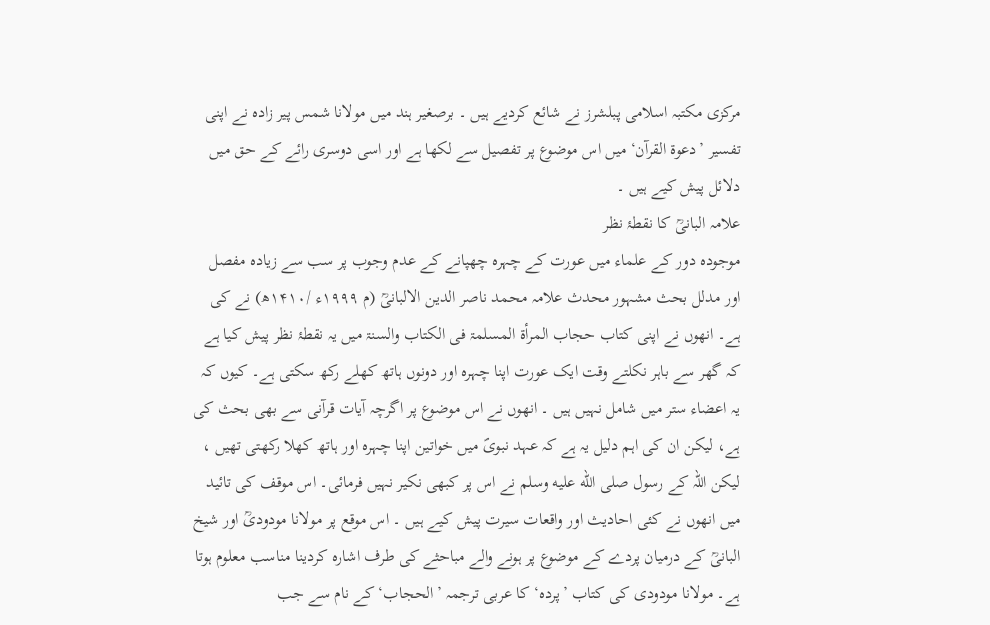مرکزی مکتبہ اسلامی پبلشرز نے شائع کردیے ہیں ۔ برصغیر ہند میں مولانا شمس پیر زادہ نے اپنی تفسیر ’دعوۃ القرآن‘ میں اس موضوع پر تفصیل سے لکھا ہے اور اسی دوسری رائے کے حق میں دلائل پیش کیے ہیں ۔
علامہ البانیؒ کا نقطۂ نظر
موجودہ دور کے علماء میں عورت کے چہرہ چھپانے کے عدم وجوب پر سب سے زیادہ مفصل اور مدلل بحث مشہور محدث علامہ محمد ناصر الدین الالبانیؒ (م ۱۹۹۹ء /۱۴۱۰ھ) نے کی ہے۔ انھوں نے اپنی کتاب حجاب المرأۃ المسلمۃ فی الکتاب والسنۃ میں یہ نقطۂ نظر پیش کیا ہے کہ گھر سے باہر نکلتے وقت ایک عورت اپنا چہرہ اور دونوں ہاتھ کھلے رکھ سکتی ہے۔ کیوں کہ یہ اعضاء ستر میں شامل نہیں ہیں ۔ انھوں نے اس موضوع پر اگرچہ آیات قرآنی سے بھی بحث کی ہے، لیکن ان کی اہم دلیل یہ ہے کہ عہد نبویؐ میں خواتین اپنا چہرہ اور ہاتھ کھلا رکھتی تھیں ، لیکن اللہ کے رسول صلى الله عليه وسلم نے اس پر کبھی نکیر نہیں فرمائی۔ اس موقف کی تائید میں انھوں نے کئی احادیث اور واقعات سیرت پیش کیے ہیں ۔ اس موقع پر مولانا مودودیؒ اور شیخ البانیؒ کے درمیان پردے کے موضوع پر ہونے والے مباحثے کی طرف اشارہ کردینا مناسب معلوم ہوتا ہے۔ مولانا مودودی کی کتاب ’پردہ‘ کا عربی ترجمہ ’الحجاب‘ کے نام سے جب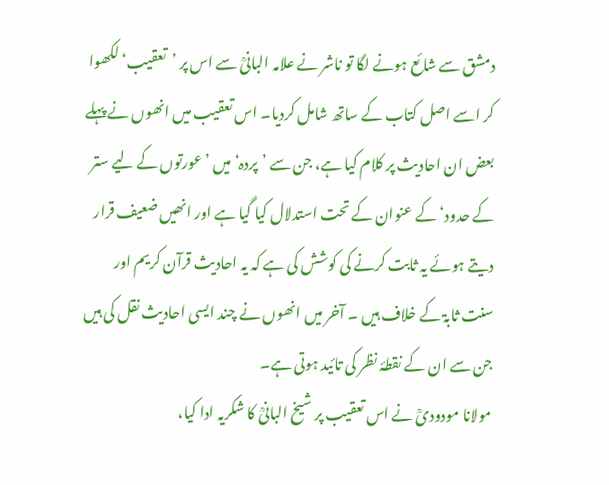دمشق سے شائع ہونے لگا تو ناشر نے علامہ البانیؒ سے اس پر ’تعقیب‘ لکھوا کر اسے اصل کتاب کے ساتھ شامل کردیا۔ اس تعقیب میں انھوں نے پہلے بعض ان احادیث پر کلام کیا ہے، جن سے ’پردہ‘ میں ’عورتوں کے لیے ستر کے حدود‘ کے عنوان کے تحت استدلال کیا گیا ہے اور انھیں ضعیف قرار دیتے ہوئے یہ ثابت کرنے کی کوشش کی ہے کہ یہ احادیث قرآن کریم اور سنت ثابۃ کے خلاف ہیں ۔ آخر میں انھوں نے چند ایسی احادیث نقل کی ہیں جن سے ان کے نقطۂ نظر کی تائید ہوتی ہے۔
مولانا مودودیؒ نے اس تعقیب پر شیخ البانیؒ کا شکریہ ادا کیا،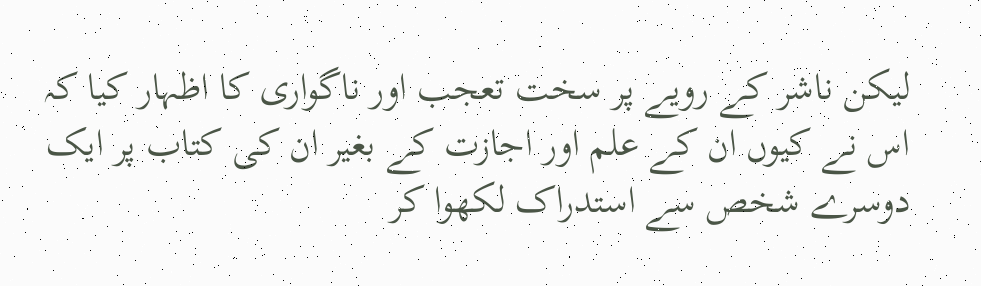لیکن ناشر کے رویے پر سخت تعجب اور ناگواری کا اظہار کیا کہ اس نے کیوں ان کے علم اور اجازت کے بغیر ان کی کتاب پر ایک دوسرے شخص سے استدراک لکھوا کر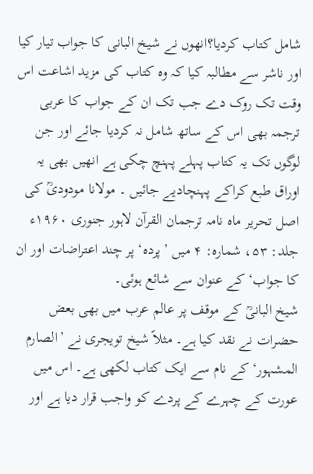شامل کتاب کردیا؟انھوں نے شیخ البانی کا جواب تیار کیا اور ناشر سے مطالبہ کیا کہ وہ کتاب کی مزید اشاعت اس وقت تک روک دے جب تک ان کے جواب کا عربی ترجمہ بھی اس کے ساتھ شامل نہ کردیا جائے اور جن لوگوں تک یہ کتاب پہلے پہنچ چکی ہے انھیں بھی یہ اوراق طبع کراکے پہنچادیے جائیں ۔ مولانا مودودیؒ کی اصل تحریر ماہ نامہ ترجمان القرآن لاہور جنوری ۱۹۶۰ء جلد: ۵۳، شمارہ: ۴ میں ’پردہ‘ پر چند اعتراضات اور ان کا جواب‘ کے عنوان سے شائع ہوئی۔
شیخ البانیؒ کے موقف پر عالم عرب میں بھی بعض حضرات نے نقد کیا ہے۔ مثلاً شیخ تویجری نے ’الصارم المشہور‘ کے نام سے ایک کتاب لکھی ہے۔ اس میں عورت کے چہرے کے پردے کو واجب قرار دیا ہے اور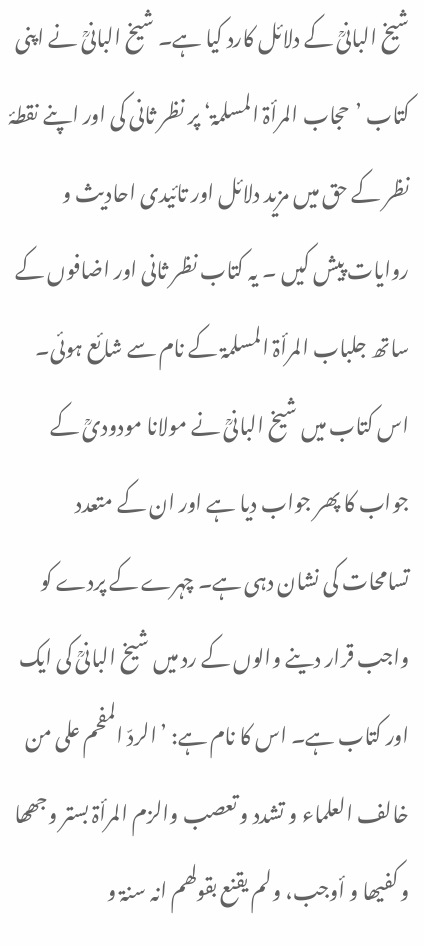شیخ البانیؒ کے دلائل کارد کیا ہے۔ شیخ البانیؒ نے اپنی کتاب ’حجاب المرأۃ المسلمۃ‘ پر نظر ثانی کی اور اپنے نقطۂ نظر کے حق میں مزید دلائل اور تائیدی احادیث و روایات پیش کیں ۔ یہ کتاب نظر ثانی اور اضافوں کے ساتھ جلباب المرأۃ المسلمۃ کے نام سے شائع ہوئی۔ اس کتاب میں شیخ البانیؒ نے مولانا مودودیؒ کے جواب کا پھر جواب دیا ہے اور ان کے متعدد تسامحات کی نشان دہی ہے۔ چہرے کے پردے کو واجب قرار دینے والوں کے رد میں شیخ البانیؒ کی ایک اور کتاب ہے۔ اس کا نام ہے: ’الردّ المفحم علی من خالف العلماء و تشدد و تعصب والزم المرأۃ بستر وجھھا و کفیھا و أوجب، ولم یقنع بقولھم انہ سنۃ و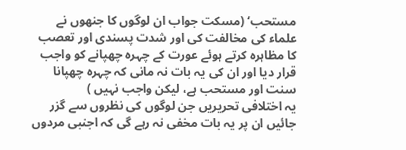مستحب‘ (مسکت جواب ان لوگوں کا جنھوں نے علماء کی مخالفت کی اور شدت پسندی اور تعصب کا مظاہرہ کرتے ہوئے عورت کے چہرہ چھپانے کو واجب قرار دیا اور ان کی یہ بات نہ مانی کہ چہرہ چھپانا سنت اور مستحب ہے، لیکن واجب نہیں )
یہ اختلافی تحریریں جن لوگوں کی نظروں سے گزر جائیں ان پر یہ بات مخفی نہ رہے گی کہ اجنبی مردوں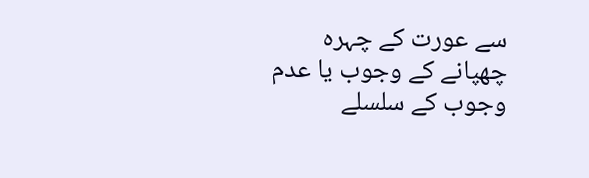سے عورت کے چہرہ چھپانے کے وجوب یا عدم وجوب کے سلسلے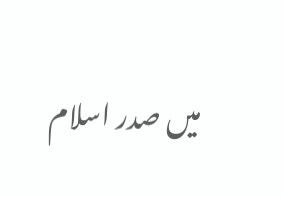میں صدر اسلام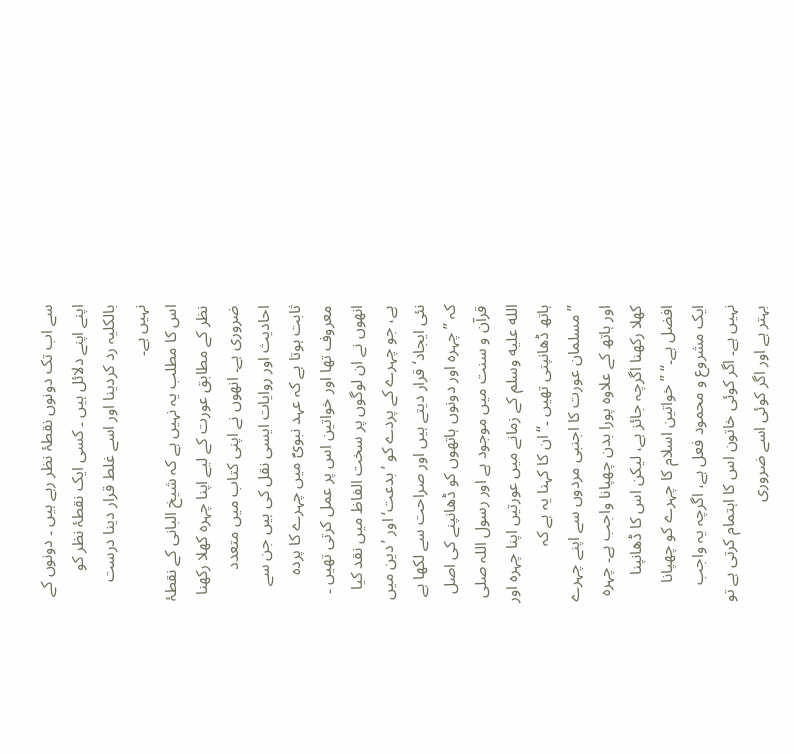سے اب تک دونوں نقطۂ نظر رہے ہیں ۔ دونوں کے اپنے اپنے دلائل ہیں ۔ کسی ایک نقطۂ نظر کو بالکلیہ رد کردینا اور اسے غلط قرار دینا درست نہیں ہے۔
اس کا مطلب یہ نہیں ہے کہ شیخ البانی کے نقطۂ نظر کے مطابق عورت کے لیے اپنا چہرہ کھلا رکھنا ضروری ہے۔ انھوں نے اپنی کتاب میں متعدد احادیث اور روایات ایسی نقل کی ہیں جن سے ثابت ہوتا ہے کہ عہد نبویؐ میں چہرے کا پردہ معروف تھا اور خواتین اس پر عمل کرتی تھیں ۔ انھوں نے ان لوگوں پر سخت الفاظ میں نقد کیا ہے، جو چہرے کے پردے کو ’بدعت‘ اور ’دین میں نئی ایجاد‘ قرار دیتے ہیں اور صراحت سے لکھا ہے کہ ’’چہرہ اور دونوں ہاتھوں کو ڈھانپنے کی اصل قرآن و سنت میں موجود ہے اور رسول اللہ صلى الله عليه وسلم کے زمانے میں عورتیں اپنا چہرہ اور ہاتھ ڈھانپتی تھیں ۔‘‘ ان کا کہنا یہ ہے کہ ’’مسلمان عورت کا اجنبی مردوں سے اپنے چہرے اور ہاتھ کے علاوہ پورا بدن چھپانا واجب ہے۔ چہرہ کھلا رکھنا اگرچہ جائز ہے، لیکن اس کا ڈھانپنا افضل ہے۔‘‘ ’’خواتین اسلام کا چہرے کو چھپانا ایک مشروع و محمود فعل ہے، اگرچہ یہ واجب نہیں ہے۔ اگر کوئی خاتون اس کا اہتمام کرتی ہے تو بہتر ہے اور اگر کوئی اسے ضروری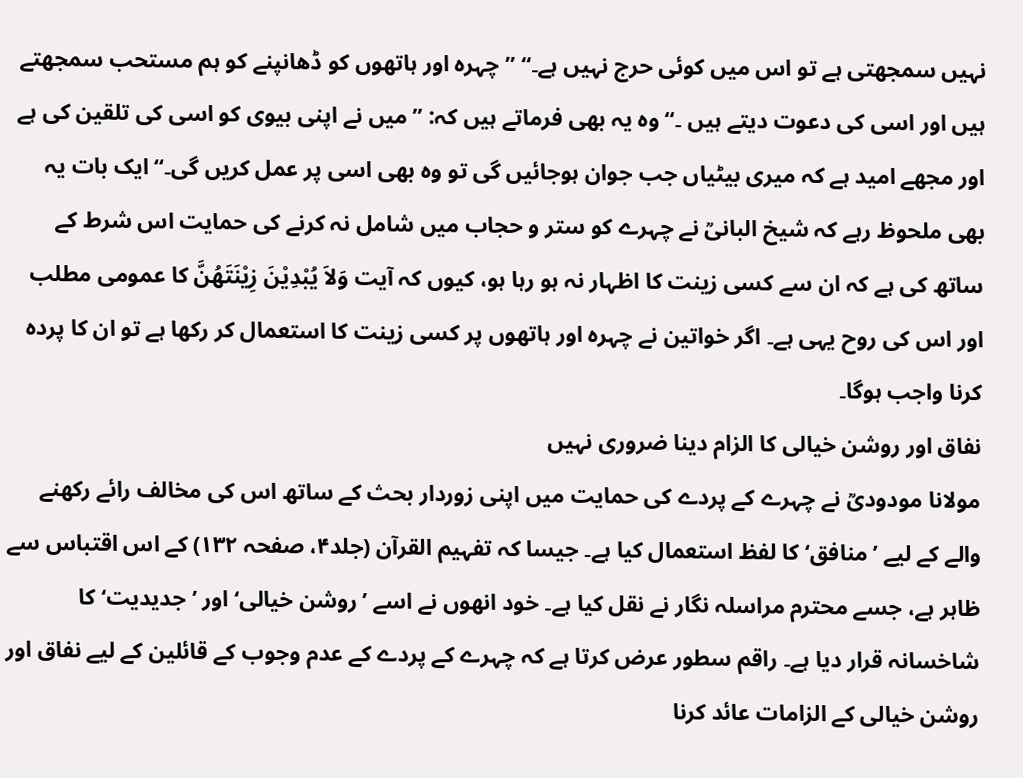نہیں سمجھتی ہے تو اس میں کوئی حرج نہیں ہے۔‘‘ ’’چہرہ اور ہاتھوں کو ڈھانپنے کو ہم مستحب سمجھتے ہیں اور اسی کی دعوت دیتے ہیں ۔‘‘ وہ یہ بھی فرماتے ہیں کہ: ’’میں نے اپنی بیوی کو اسی کی تلقین کی ہے اور مجھے امید ہے کہ میری بیٹیاں جب جوان ہوجائیں گی تو وہ بھی اسی پر عمل کریں گی۔‘‘ ایک بات یہ بھی ملحوظ رہے کہ شیخ البانیؒ نے چہرے کو ستر و حجاب میں شامل نہ کرنے کی حمایت اس شرط کے ساتھ کی ہے کہ ان سے کسی زینت کا اظہار نہ ہو رہا ہو، کیوں کہ آیت وَلاَ یُبْدِیْنَ زِیْنَتَھُنَّ کا عمومی مطلب اور اس کی روح یہی ہے۔ اگر خواتین نے چہرہ اور ہاتھوں پر کسی زینت کا استعمال کر رکھا ہے تو ان کا پردہ کرنا واجب ہوگا۔
نفاق اور روشن خیالی کا الزام دینا ضروری نہیں
مولانا مودودیؒ نے چہرے کے پردے کی حمایت میں اپنی زوردار بحث کے ساتھ اس کی مخالف رائے رکھنے والے کے لیے ’منافق‘ کا لفظ استعمال کیا ہے۔ جیسا کہ تفہیم القرآن (جلد۴، صفحہ ۱۳۲) کے اس اقتباس سے ظاہر ہے، جسے محترم مراسلہ نگار نے نقل کیا ہے۔ خود انھوں نے اسے ’روشن خیالی‘ اور ’جدیدیت‘ کا شاخسانہ قرار دیا ہے۔ راقم سطور عرض کرتا ہے کہ چہرے کے پردے کے عدم وجوب کے قائلین کے لیے نفاق اور روشن خیالی کے الزامات عائد کرنا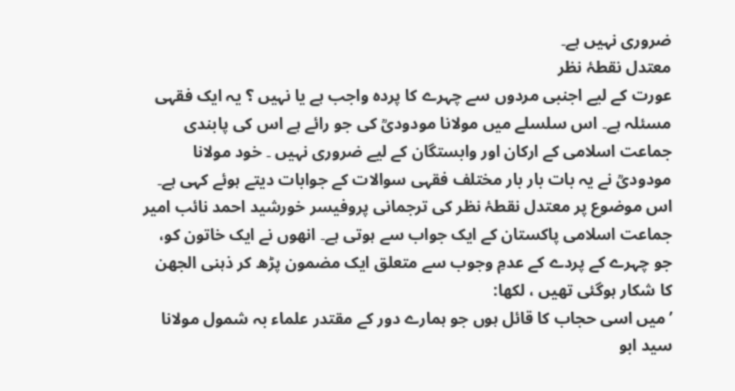ضروری نہیں ہے۔
معتدل نقطۂ نظر
عورت کے لیے اجنبی مردوں سے چہرے کا پردہ واجب ہے یا نہیں ؟ یہ ایک فقہی مسئلہ ہے۔ اس سلسلے میں مولانا مودودیؒ کی جو رائے ہے اس کی پابندی جماعت اسلامی کے ارکان اور وابستگان کے لیے ضروری نہیں ۔ خود مولانا مودودیؒ نے یہ بات بار بار مختلف فقہی سوالات کے جوابات دیتے ہوئے کہی ہے۔ اس موضوع پر معتدل نقطۂ نظر کی ترجمانی پروفیسر خورشید احمد نائب امیر جماعت اسلامی پاکستان کے ایک جواب سے ہوتی ہے۔ انھوں نے ایک خاتون کو، جو چہرے کے پردے کے عدمِ وجوب سے متعلق ایک مضمون پڑھ کر ذہنی الجھن کا شکار ہوگئی تھیں ، لکھا:
’میں اسی حجاب کا قائل ہوں جو ہمارے دور کے مقتدر علماء بہ شمول مولانا سید ابو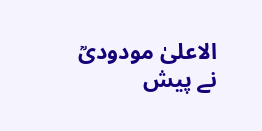الاعلیٰ مودودیؒ نے پیش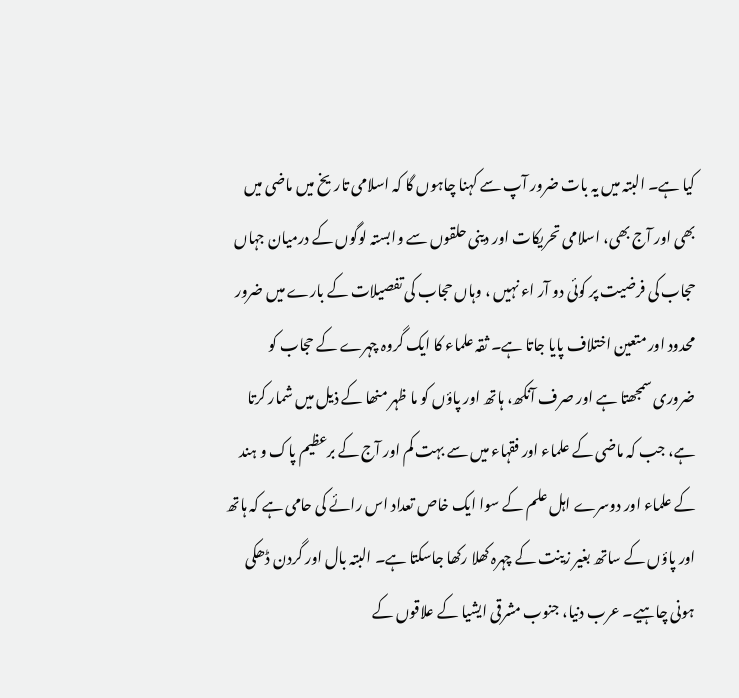کیا ہے۔ البتہ میں یہ بات ضرور آپ سے کہنا چاہوں گا کہ اسلامی تاریخ میں ماضی میں بھی اور آج بھی، اسلامی تحریکات اور دینی حلقوں سے وابستہ لوگوں کے درمیان جہاں حجاب کی فرضیت پر کوئی دو آر اء نہیں ، وہاں حجاب کی تفصیلات کے بارے میں ضرور محدود اور متعین اختلاف پایا جاتا ہے۔ ثقہ علماء کا ایک گروہ چہرے کے حجاب کو ضروری سمجھتا ہے اور صرف آنکھ، ہاتھ اور پاؤں کو ما ظہر منھا کے ذیل میں شمار کرتا ہے، جب کہ ماضی کے علماء اور فقہاء میں سے بہت کم اور آج کے برعظیم پاک و ہند کے علماء اور دوسرے اہل علم کے سوا ایک خاص تعداد اس رائے کی حامی ہے کہ ہاتھ اور پاؤں کے ساتھ بغیر زینت کے چہرہ کھلا رکھا جاسکتا ہے۔ البتہ بال اور گردن ڈھکی ہونی چاہیے۔ عرب دنیا، جنوب مشرقی ایشیا کے علاقوں کے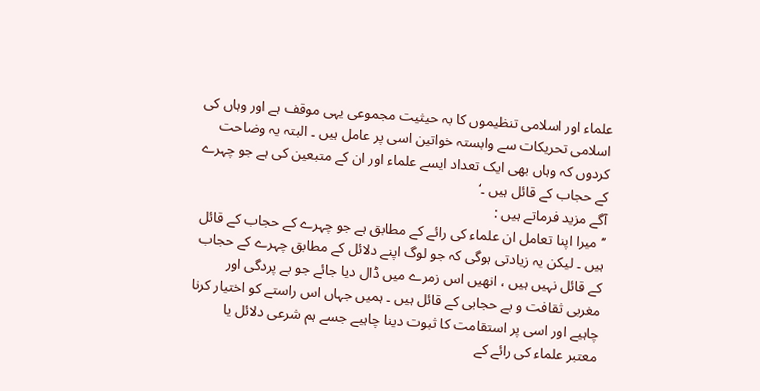علماء اور اسلامی تنظیموں کا بہ حیثیت مجموعی یہی موقف ہے اور وہاں کی اسلامی تحریکات سے وابستہ خواتین اسی پر عامل ہیں ۔ البتہ یہ وضاحت کردوں کہ وہاں بھی ایک تعداد ایسے علماء اور ان کے متبعین کی ہے جو چہرے کے حجاب کے قائل ہیں ۔‘
آگے مزید فرماتے ہیں :
’’میرا اپنا تعامل ان علماء کی رائے کے مطابق ہے جو چہرے کے حجاب کے قائل ہیں ۔ لیکن یہ زیادتی ہوگی کہ جو لوگ اپنے دلائل کے مطابق چہرے کے حجاب کے قائل نہیں ہیں ، انھیں اس زمرے میں ڈال دیا جائے جو بے پردگی اور مغربی ثقافت و بے حجابی کے قائل ہیں ۔ ہمیں جہاں اس راستے کو اختیار کرنا چاہیے اور اسی پر استقامت کا ثبوت دینا چاہیے جسے ہم شرعی دلائل یا معتبر علماء کی رائے کے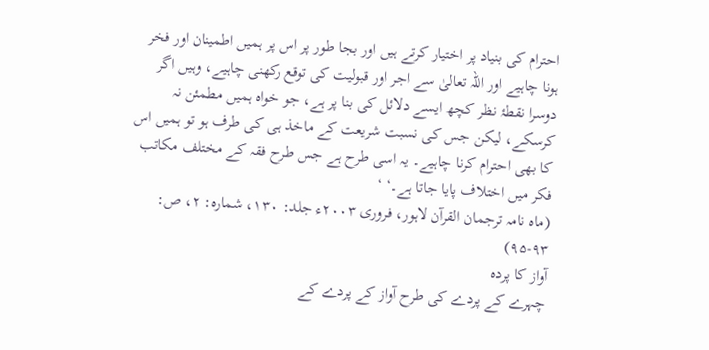احترام کی بنیاد پر اختیار کرتے ہیں اور بجا طور پر اس پر ہمیں اطمینان اور فخر ہونا چاہیے اور اللہ تعالیٰ سے اجر اور قبولیت کی توقع رکھنی چاہیے، وہیں اگر دوسرا نقطۂ نظر کچھ ایسے دلائل کی بنا پر ہے، جو خواہ ہمیں مطمئن نہ کرسکے، لیکن جس کی نسبت شریعت کے ماخذ ہی کی طرف ہو تو ہمیں اس کا بھی احترام کرنا چاہیے۔ یہ اسی طرح ہے جس طرح فقہ کے مختلف مکاتب فکر میں اختلاف پایا جاتا ہے۔‘ ‘
(ماہ نامہ ترجمان القرآن لاہور، فروری ۲۰۰۳ء جلد: ۱۳۰، شمارہ: ۲، ص: ۹۳-۹۵)
آواز کا پردہ
چہرے کے پردے کی طرح آواز کے پردے کے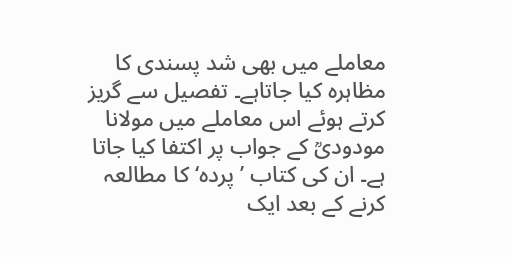معاملے میں بھی شد پسندی کا مظاہرہ کیا جاتاہے۔ تفصیل سے گریز کرتے ہوئے اس معاملے میں مولانا مودودیؒ کے جواب پر اکتفا کیا جاتا ہے۔ ان کی کتاب ’پردہ‘ کا مطالعہ کرنے کے بعد ایک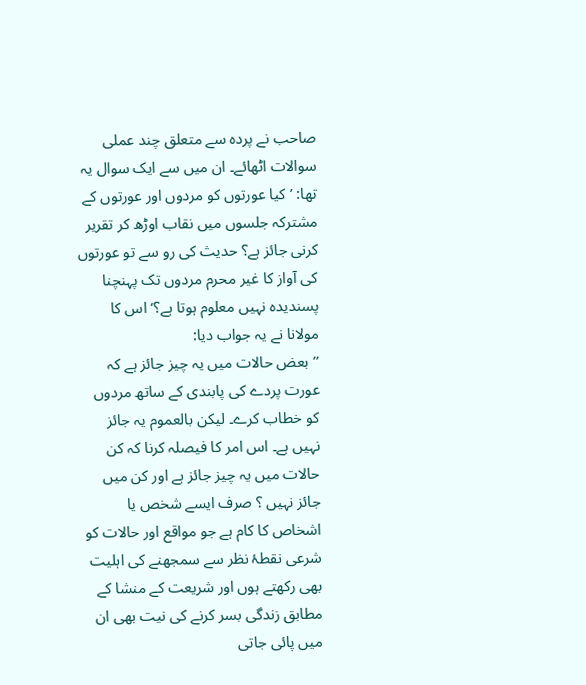صاحب نے پردہ سے متعلق چند عملی سوالات اٹھائے۔ ان میں سے ایک سوال یہ تھا: ’کیا عورتوں کو مردوں اور عورتوں کے مشترکہ جلسوں میں نقاب اوڑھ کر تقریر کرنی جائز ہے؟ حدیث کی رو سے تو عورتوں کی آواز کا غیر محرم مردوں تک پہنچنا پسندیدہ نہیں معلوم ہوتا ہے؟‘ اس کا مولانا نے یہ جواب دیا:
’’بعض حالات میں یہ چیز جائز ہے کہ عورت پردے کی پابندی کے ساتھ مردوں کو خطاب کرے۔ لیکن بالعموم یہ جائز نہیں ہے۔ اس امر کا فیصلہ کرنا کہ کن حالات میں یہ چیز جائز ہے اور کن میں جائز نہیں ؟ صرف ایسے شخص یا اشخاص کا کام ہے جو مواقع اور حالات کو شرعی نقطۂ نظر سے سمجھنے کی اہلیت بھی رکھتے ہوں اور شریعت کے منشا کے مطابق زندگی بسر کرنے کی نیت بھی ان میں پائی جاتی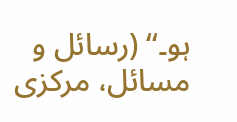ہو۔‘‘ (رسائل و مسائل، مرکزی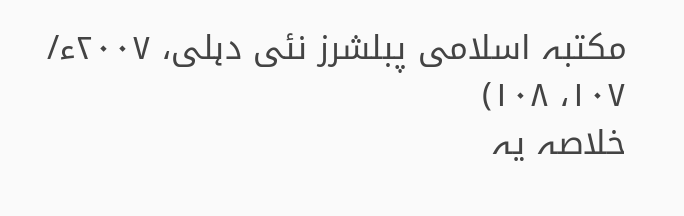مکتبہ اسلامی پبلشرز نئی دہلی، ۲۰۰۷ء/ ۱۰۷، ۱۰۸)
خلاصہ یہ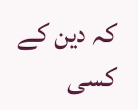کہ دین کے کسی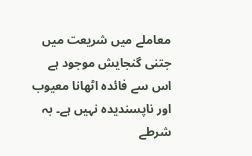معاملے میں شریعت میں جتنی گنجایش موجود ہے اس سے فائدہ اٹھانا معیوب اور ناپسندیدہ نہیں ہے۔ بہ شرطے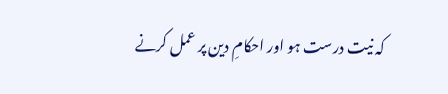کہ نیت درست ہو اور احکامِ دین پر عمل کرنے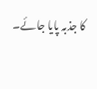کا جذبہ پایا جائے۔